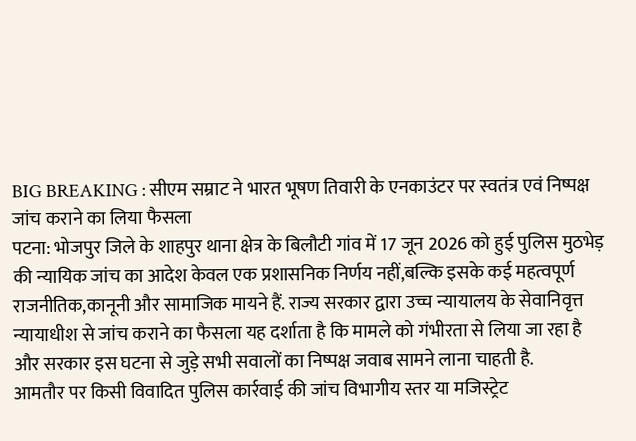BIG BREAKING : सीएम सम्राट ने भारत भूषण तिवारी के एनकाउंटर पर स्वतंत्र एवं निष्पक्ष जांच कराने का लिया फैसला
पटना: भोजपुर जिले के शाहपुर थाना क्षेत्र के बिलौटी गांव में 17 जून 2026 को हुई पुलिस मुठभेड़ की न्यायिक जांच का आदेश केवल एक प्रशासनिक निर्णय नहीं,बल्कि इसके कई महत्वपूर्ण राजनीतिक,कानूनी और सामाजिक मायने हैं. राज्य सरकार द्वारा उच्च न्यायालय के सेवानिवृत्त न्यायाधीश से जांच कराने का फैसला यह दर्शाता है कि मामले को गंभीरता से लिया जा रहा है और सरकार इस घटना से जुड़े सभी सवालों का निष्पक्ष जवाब सामने लाना चाहती है.
आमतौर पर किसी विवादित पुलिस कार्रवाई की जांच विभागीय स्तर या मजिस्ट्रेट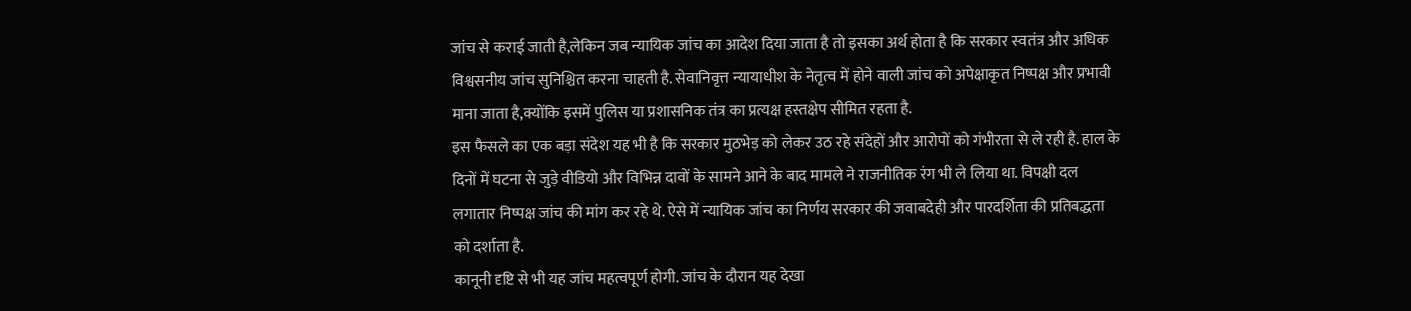जांच से कराई जाती है,लेकिन जब न्यायिक जांच का आदेश दिया जाता है तो इसका अर्थ होता है कि सरकार स्वतंत्र और अधिक विश्वसनीय जांच सुनिश्चित करना चाहती है. सेवानिवृत्त न्यायाधीश के नेतृत्व में होने वाली जांच को अपेक्षाकृत निष्पक्ष और प्रभावी माना जाता है,क्योंकि इसमें पुलिस या प्रशासनिक तंत्र का प्रत्यक्ष हस्तक्षेप सीमित रहता है.
इस फैसले का एक बड़ा संदेश यह भी है कि सरकार मुठभेड़ को लेकर उठ रहे संदेहों और आरोपों को गंभीरता से ले रही है. हाल के दिनों में घटना से जुड़े वीडियो और विभिन्न दावों के सामने आने के बाद मामले ने राजनीतिक रंग भी ले लिया था. विपक्षी दल लगातार निष्पक्ष जांच की मांग कर रहे थे. ऐसे में न्यायिक जांच का निर्णय सरकार की जवाबदेही और पारदर्शिता की प्रतिबद्धता को दर्शाता है.
कानूनी दृष्टि से भी यह जांच महत्वपूर्ण होगी. जांच के दौरान यह देखा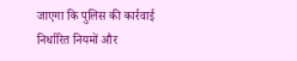जाएगा कि पुलिस की कार्रवाई निर्धारित नियमों और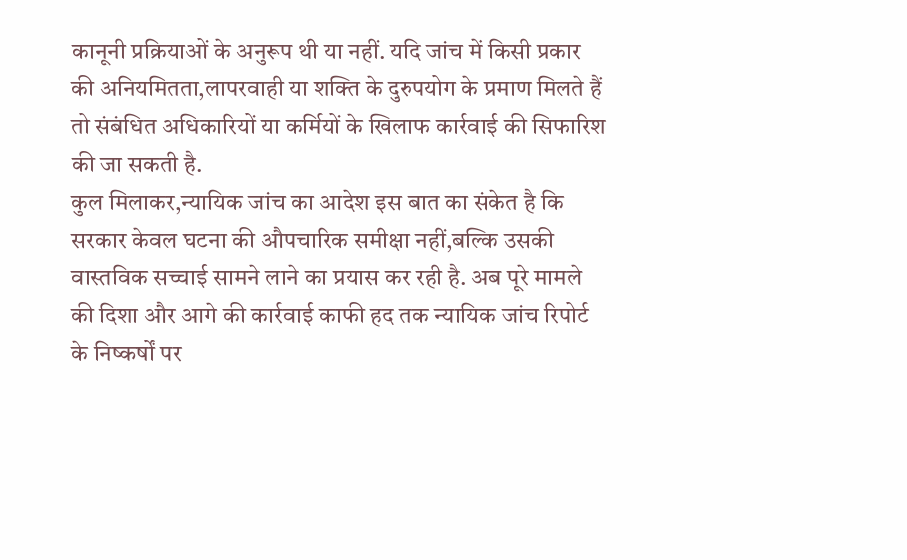कानूनी प्रक्रियाओं के अनुरूप थी या नहीं. यदि जांच में किसी प्रकार की अनियमितता,लापरवाही या शक्ति के दुरुपयोग के प्रमाण मिलते हैं तो संबंधित अधिकारियों या कर्मियों के खिलाफ कार्रवाई की सिफारिश की जा सकती है.
कुल मिलाकर,न्यायिक जांच का आदेश इस बात का संकेत है कि सरकार केवल घटना की औपचारिक समीक्षा नहीं,बल्कि उसकी वास्तविक सच्चाई सामने लाने का प्रयास कर रही है. अब पूरे मामले की दिशा और आगे की कार्रवाई काफी हद तक न्यायिक जांच रिपोर्ट के निष्कर्षों पर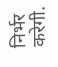निर्भर करेगी.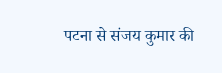पटना से संजय कुमार की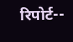रिपोर्ट--